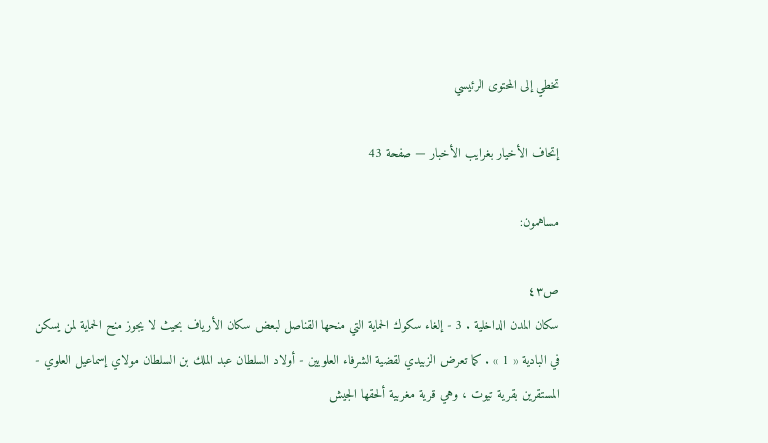تخطي إلى المحتوى الرئيسي

إتحاف الأخيار بغرايب الأخبار — صفحة 43

مساهمون:

ص٤٣
سكان المدن الداخلية . 3 - إلغاء سكوك الحماية التي منحها القناصل لبعض سكان الأرياف بحيث لا يجوز منح الحماية لمن يسكن في البادية « 1 » . كما تعرض الزبيدي لقضية الشرفاء العلويين - أولاد السلطان عبد الملك بن السلطان مولاي إسماعيل العلوي - المستقرين بقرية تيوت ، وهي قرية مغربية ألحقها الجيش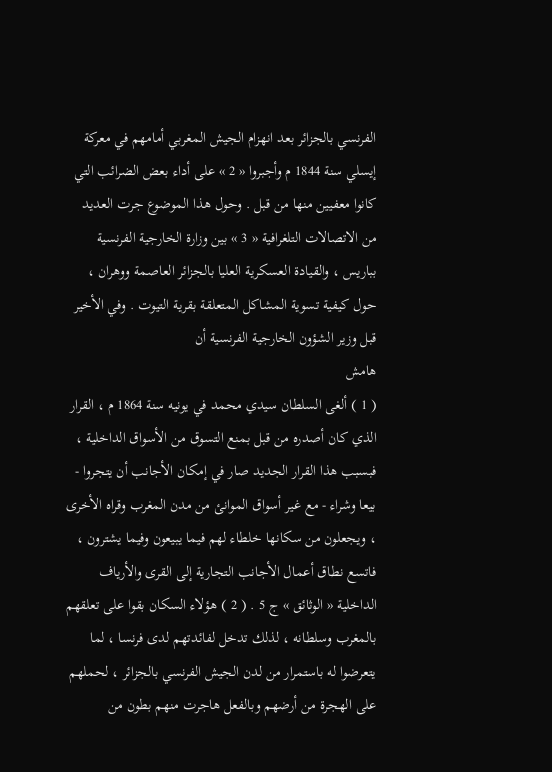الفرنسي بالجزائر بعد انهزام الجيش المغربي أمامهم في معركة إيسلي سنة 1844 م وأجبروا « 2 » على أداء بعض الضرائب التي كانوا معفيين منها من قبل . وحول هذا الموضوع جرت العديد من الاتصالات التلغرافية « 3 » بين وزارة الخارجية الفرنسية بباريس ، والقيادة العسكرية العليا بالجزائر العاصمة ووهران ، حول كيفية تسوية المشاكل المتعلقة بقرية التيوت . وفي الأخير قبل وزير الشؤون الخارجية الفرنسية أن
هامش
( 1 ) ألغى السلطان سيدي محمد في يونيه سنة 1864 م ، القرار الذي كان أصدره من قبل بمنع التسوق من الأسواق الداخلية ، فبسبب هذا القرار الجديد صار في إمكان الأجانب أن يتجروا - بيعا وشراء - مع غير أسواق الموانئ من مدن المغرب وقراه الأخرى ، ويجعلون من سكانها خلطاء لهم فيما يبيعون وفيما يشترون ، فاتسع نطاق أعمال الأجانب التجارية إلى القرى والأرياف الداخلية « الوثائق » ج 5 . ( 2 ) هؤلاء السكان بقوا على تعلقهم بالمغرب وسلطانه ، لذلك تدخل لفائدتهم لدى فرنسا ، لما يتعرضوا له باستمرار من لدن الجيش الفرنسي بالجزائر ، لحملهم على الهجرة من أرضهم وبالفعل هاجرت منهم بطون من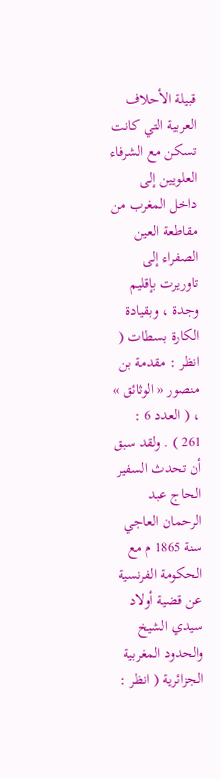قبيلة الأحلاف العربية التي كانت تسكن مع الشرفاء العلويين إلى داخل المغرب من مقاطعة العين الصفراء إلى تاوريرت بإقليم وجدة ، وبقيادة الكارة بسطات ( انظر : مقدمة بن منصور « الوثائق » ، ( العدد 6 : 261 ) . ولقد سبق أن تحدث السفير الحاج عبد الرحمان العاجي سنة 1865 م مع الحكومة الفرنسية عن قضية أولاد سيدي الشيخ والحدود المغربية الجزائرية ( انظر :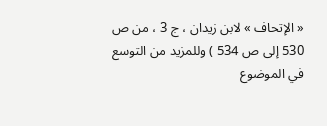« الإتحاف » لابن زيدان ، ج 3 ، من ص 530 إلى ص 534 ) وللمزيد من التوسع في الموضوع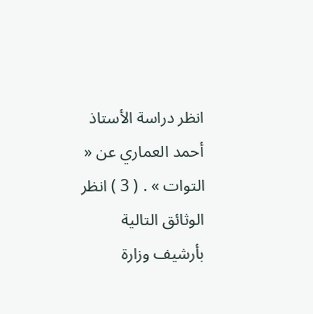انظر دراسة الأستاذ أحمد العماري عن « التوات » . ( 3 ) انظر الوثائق التالية بأرشيف وزارة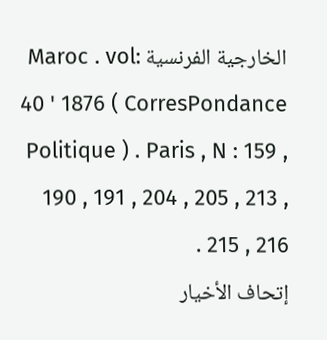الخارجية الفرنسية :Maroc . vol 40 ' 1876 ( CorresPondance Politique ) . Paris , N : 159 , 190 , 191 , 204 , 205 , 213 , 215 , 216 .
إتحاف الأخيار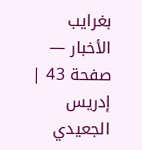بغرايب الأخبار — صفحة 43 | إدريس الجعيدي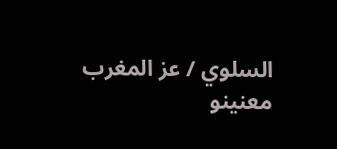السلوي / عز المغرب معنينو